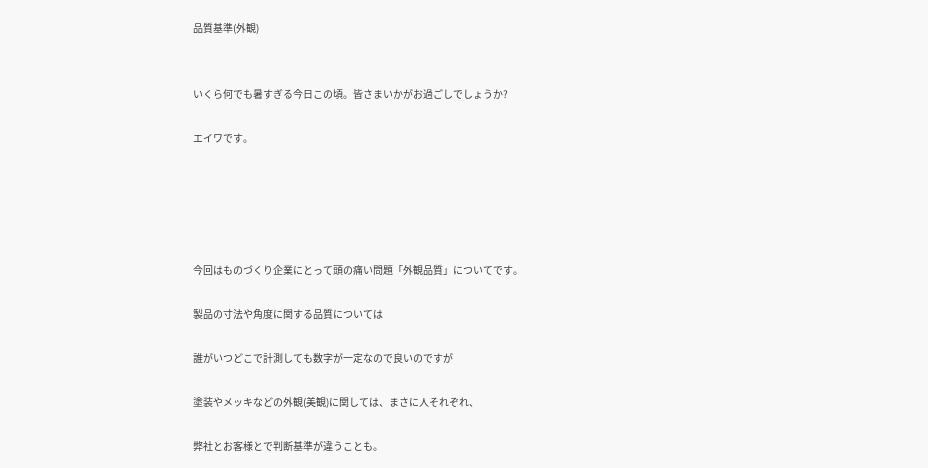品質基準(外観)


いくら何でも暑すぎる今日この頃。皆さまいかがお過ごしでしょうか?

エイワです。





今回はものづくり企業にとって頭の痛い問題「外観品質」についてです。

製品の寸法や角度に関する品質については

誰がいつどこで計測しても数字が一定なので良いのですが

塗装やメッキなどの外観(美観)に関しては、まさに人それぞれ、

弊社とお客様とで判断基準が違うことも。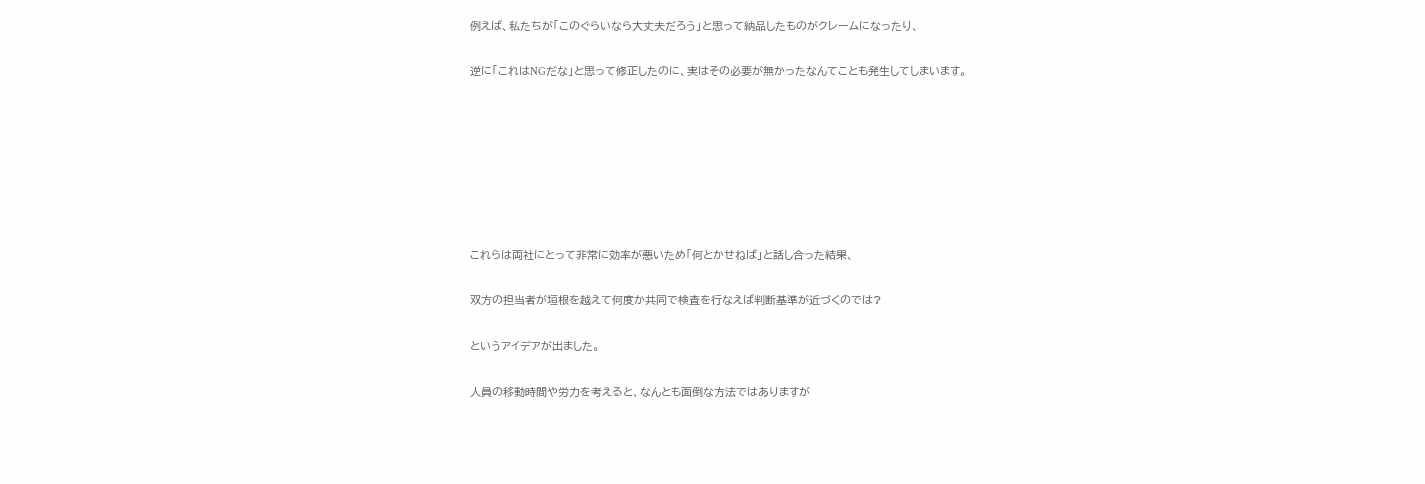例えば、私たちが「このぐらいなら大丈夫だろう」と思って納品したものがクレームになったり、

逆に「これはNGだな」と思って修正したのに、実はその必要が無かったなんてことも発生してしまいます。







これらは両社にとって非常に効率が悪いため「何とかせねば」と話し合った結果、

双方の担当者が垣根を越えて何度か共同で検査を行なえば判断基準が近づくのでは?

というアイデアが出ました。

人員の移動時間や労力を考えると、なんとも面倒な方法ではありますが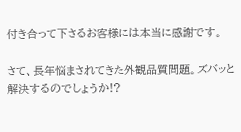付き合って下さるお客様には本当に感謝です。

さて、長年悩まされてきた外観品質問題。ズバッと解決するのでしょうか!?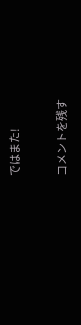ではまた!

コメントを残す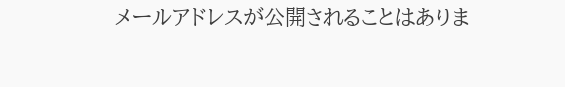メールアドレスが公開されることはありま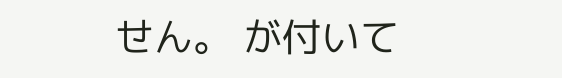せん。 が付いて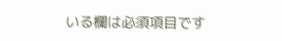いる欄は必須項目です